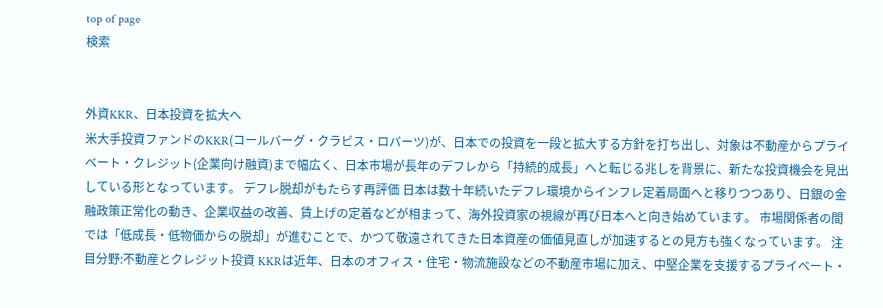top of page
検索


外資KKR、日本投資を拡大へ
米大手投資ファンドのKKR(コールバーグ・クラビス・ロバーツ)が、日本での投資を一段と拡大する方針を打ち出し、対象は不動産からプライベート・クレジット(企業向け融資)まで幅広く、日本市場が長年のデフレから「持続的成長」へと転じる兆しを背景に、新たな投資機会を見出している形となっています。 デフレ脱却がもたらす再評価 日本は数十年続いたデフレ環境からインフレ定着局面へと移りつつあり、日銀の金融政策正常化の動き、企業収益の改善、賃上げの定着などが相まって、海外投資家の視線が再び日本へと向き始めています。 市場関係者の間では「低成長・低物価からの脱却」が進むことで、かつて敬遠されてきた日本資産の価値見直しが加速するとの見方も強くなっています。 注目分野:不動産とクレジット投資 KKRは近年、日本のオフィス・住宅・物流施設などの不動産市場に加え、中堅企業を支援するプライベート・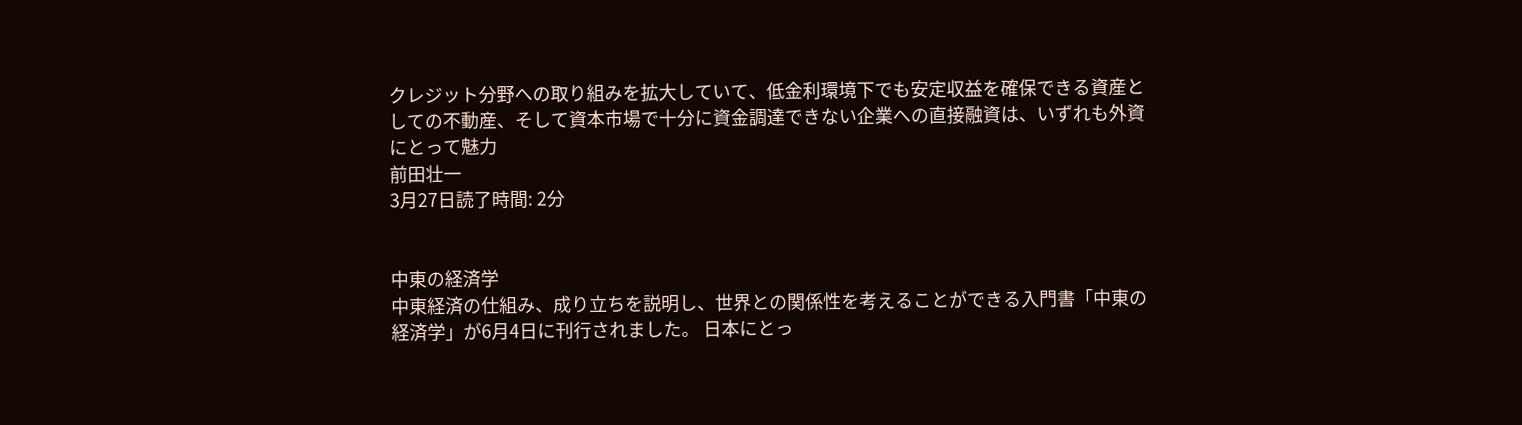クレジット分野への取り組みを拡大していて、低金利環境下でも安定収益を確保できる資産としての不動産、そして資本市場で十分に資金調達できない企業への直接融資は、いずれも外資にとって魅力
前田壮一
3月27日読了時間: 2分


中東の経済学
中東経済の仕組み、成り立ちを説明し、世界との関係性を考えることができる入門書「中東の経済学」が6月4日に刊行されました。 日本にとっ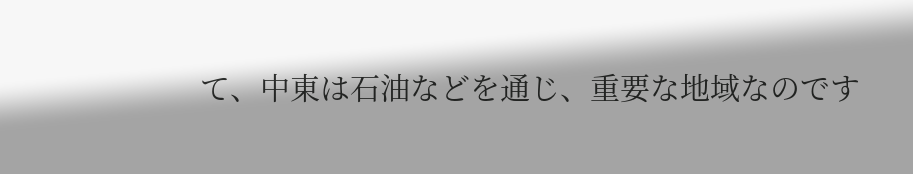て、中東は石油などを通じ、重要な地域なのです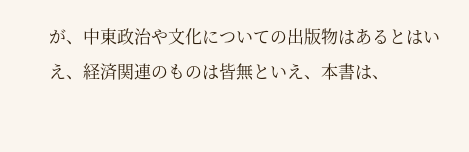が、中東政治や文化についての出版物はあるとはいえ、経済関連のものは皆無といえ、本書は、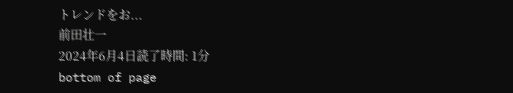トレンドをお...
前田壮一
2024年6月4日読了時間: 1分
bottom of page